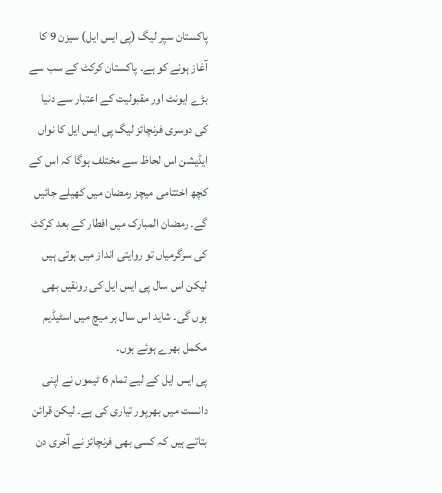پاکستان سپر لیگ (پی ایس ایل) سیزن 9 کا آغاز ہونے کو ہے۔ پاکستان کرکٹ کے سب سے بڑے ایونٹ اور مقبولیت کے اعتبار سے دنیا کی دوسری فرنچائز لیگ پی ایس ایل کا نواں ایڈیشن اس لحاظ سے مختلف ہوگا کہ اس کے کچھ اختتامی میچز رمضان میں کھیلے جائیں گے۔ رمضان المبارک میں افطار کے بعد کرکٹ کی سرگرمیاں تو روایتی انداز میں ہوتی ہیں لیکن اس سال پی ایس ایل کی رونقیں بھی ہوں گی۔ شاید اس سال ہر میچ میں اسٹیڈیم مکمل بھرے ہوئے ہوں۔
پی ایس ایل کے لیے تمام 6 ٹیموں نے اپنی دانست میں بھرپور تیاری کی ہے۔ لیکن قرائن بتاتے ہیں کہ کسی بھی فرنچائز نے آخری دن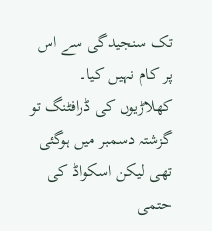تک سنجیدگی سے اس پر کام نہیں کیا۔ کھلاڑیوں کی ڈرافٹنگ تو گزشتہ دسمبر میں ہوگئی تھی لیکن اسکواڈ کی حتمی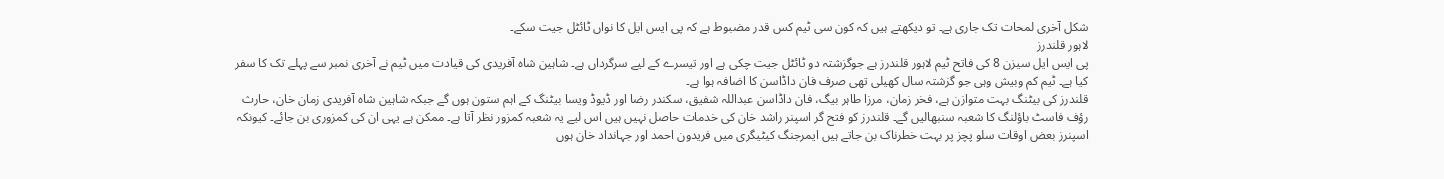شکل آخری لمحات تک جاری ہے۔ تو دیکھتے ہیں کہ کون سی ٹیم کس قدر مضبوط ہے کہ پی ایس ایل کا نواں ٹائٹل جیت سکے۔
لاہور قلندرز
پی ایس ایل سیزن 8 کی فاتح ٹیم لاہور قلندرز ہے جوگزشتہ دو ٹائٹل جیت چکی ہے اور تیسرے کے لیے سرگرداں ہے۔ شاہین شاہ آفریدی کی قیادت میں ٹیم نے آخری نمبر سے پہلے تک کا سفر کیا ہے۔ ٹیم کم وبیش وہی جو گزشتہ سال کھیلی تھی صرف فان داڈاسن کا اضافہ ہوا ہے۔
قلندرز کی بیٹنگ بہت متوازن ہے، فخر زمان، مرزا طاہر بیگ، فان داڈاسن عبداللہ شفیق، سکندر رضا اور ڈیوڈ ویسا بیٹنگ کے اہم ستون ہوں گے جبکہ شاہین شاہ آفریدی زمان خان، حارث رؤف فاسٹ باؤلنگ کا شعبہ سنبھالیں گے۔ قلندرز کو فتح گر اسپنر راشد خان کی خدمات حاصل نہیں ہیں اس لیے یہ شعبہ کمزور نظر آتا ہے۔ ممکن ہے یہی ان کی کمزوری بن جائے۔ کیونکہ اسپنرز بعض اوقات سلو پچز پر بہت خطرناک بن جاتے ہیں ایمرجنگ کیٹیگری میں فریدون احمد اور جہانداد خان ہوں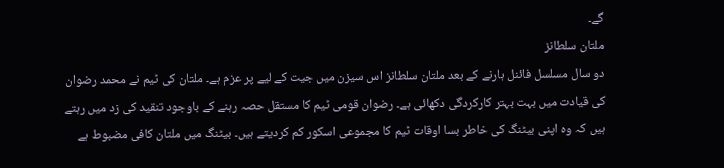گے۔
ملتان سلطانز
دو سال مسلسل فائنل ہارنے کے بعد ملتان سلطانز اس سیزن میں جیت کے لیے پر عزم ہے۔ ملتان کی ٹیم نے محمد رضوان کی قیادت میں بہت بہتر کارکردگی دکھائی ہے۔ رضوان قومی ٹیم کا مستقل حصہ رہنے کے باوجود تنقید کی زد میں رہتے ہیں کہ وہ اپنی بیٹنگ کی خاطر بسا اوقات ٹیم کا مجموعی اسکور کم کردیتے ہیں۔ بیٹنگ میں ملتان کافی مضبوط ہے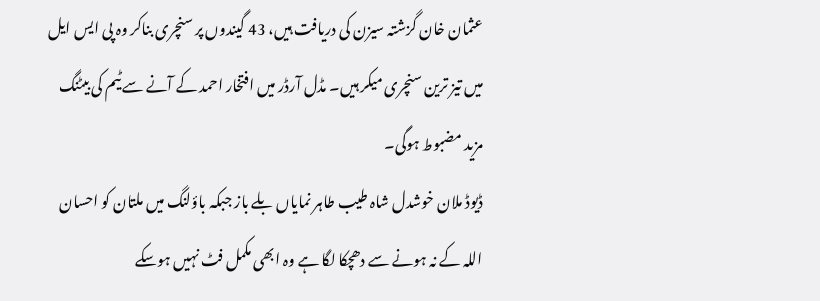عثمان خان گزشتہ سیزن کی دریافت ہیں، 43 گیندوں پر سنچری بناکر وہ پی ایس ایل میں تیز ترین سنچری میکر ہیں۔ مڈل آرڈر میں افتخار احمد کے آنے سے ٹیم کی بیٹنگ مزید مضبوط ہوگی۔
ڈیوڈ ملان خوشدل شاہ طیب طاہر نمایاں بلے باز جبکہ باؤلنگ میں ملتان کو احسان اللہ کے نہ ہونے سے دھچکا لگا ہے وہ ابھی مکمل فٹ نہیں ہوسکے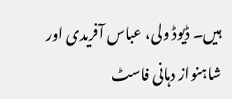ہیں۔ ڈیوڈ ولی، عباس آفریدی اور شاہنواز دہانی فاسٹ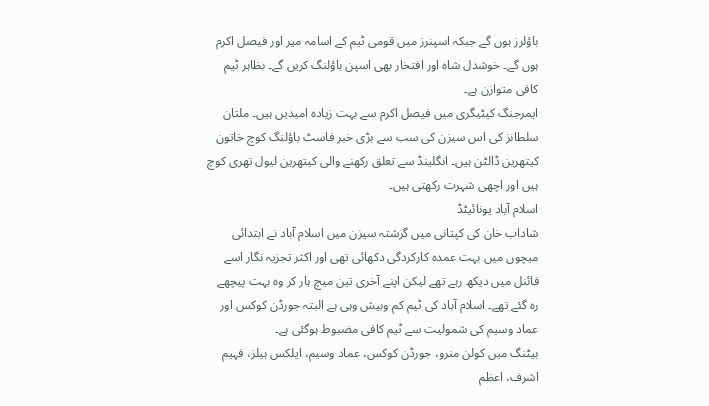باؤلرز ہوں گے جبکہ اسپنرز میں قومی ٹیم کے اسامہ میر اور فیصل اکرم ہوں گے۔ خوشدل شاہ اور افتخار بھی اسپن باؤلنگ کریں گے۔ بظاہر ٹیم کافی متوازن ہے۔
ایمرجنگ کیٹیگری میں فیصل اکرم سے بہت زیادہ امیدیں ہیں۔ ملتان سلطانز کی اس سیزن کی سب سے بڑی خبر فاسٹ باؤلنگ کوچ خاتون کیتھرین ڈالٹن ہیں۔ انگلینڈ سے تعلق رکھنے والی کیتھرین لیول تھری کوچ ہیں اور اچھی شہرت رکھتی ہیں۔
اسلام آباد یونائیٹڈ
شاداب خان کی کپتانی میں گزشتہ سیزن میں اسلام آباد نے ابتدائی میچوں میں بہت عمدہ کارکردگی دکھائی تھی اور اکثر تجزیہ نگار اسے فائنل میں دیکھ رہے تھے لیکن اپنے آخری تین میچ ہار کر وہ بہت پیچھے رہ گئے تھے۔ اسلام آباد کی ٹیم کم وبیش وہی ہے البتہ جورڈن کوکس اور عماد وسیم کی شمولیت سے ٹیم کافی مضبوط ہوگئی ہے۔
بیٹنگ میں کولن منرو، جورڈن کوکس، عماد وسیم، ایلکس ہیلز، فہیم اشرف، اعظم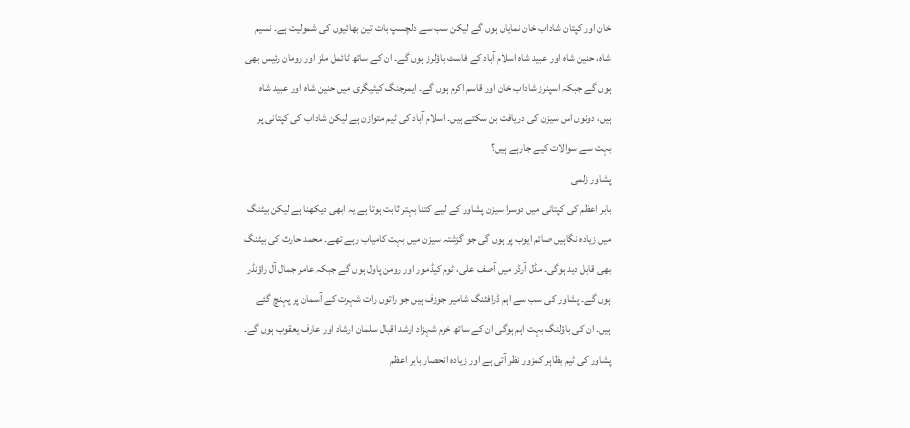خان اور کپتان شاداب خان نمایاں ہوں گے لیکن سب سے دلچسپ بات تین بھائیوں کی شمولیت ہے۔ نسیم شاہ، حنین شاہ اور عبید شاہ اسلام آباد کے فاسٹ باؤلرز ہوں گے۔ ان کے ساتھ ٹائمل ملز اور رومان رئیس بھی ہوں گے جبکہ اسپنرز شاداب خان اور قاسم اکرم ہوں گے۔ ایمرجنگ کیٹیگری میں حنین شاہ اور عبید شاہ ہیں، دونوں اس سیزن کی دریافت بن سکتے ہیں۔ اسلام آباد کی ٹیم متوازن ہے لیکن شاداب کی کپتانی پر بہت سے سوالات کیے جارہے ہیں؟
پشاور زلمی
بابر اعظم کی کپتانی میں دوسرا سیزن پشاور کے لیے کتنا بہتر ثابت ہوتا ہے یہ ابھی دیکھنا ہے لیکن بیٹنگ میں زیادہ نگاہیں صائم ایوب پر ہوں گی جو گزشتہ سیزن میں بہت کامیاب رہے تھے۔ محمد حارث کی بیٹنگ بھی قابل دید ہوگی۔ مڈل آرڈر میں آصف علی، ٹوم کیڈمور اور رومن پاول ہوں گے جبکہ عامر جمال آل راؤنڈر ہوں گے۔ پشاور کی سب سے اہم ڈرافٹنگ شامیر جوزف ہیں جو راتوں رات شہرت کے آسمان پر پہنچ گئے ہیں۔ ان کی باؤلنگ بہت اہم ہوگی ان کے ساتھ خرم شہزاد ارشد اقبال سلمان ارشاد اور عارف یعقوب ہوں گے۔
پشاور کی ٹیم بظاہر کمزور نظر آتی ہے اور زیادہ انحصار بابر اعظم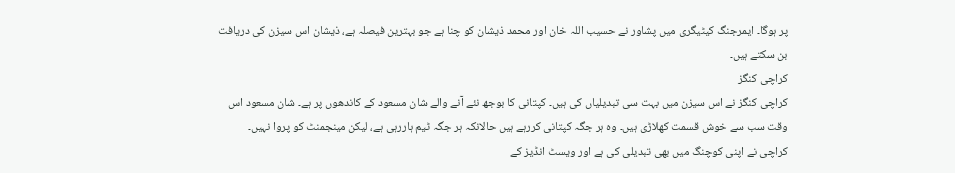پر ہوگا۔ ایمرجنگ کیٹیگری میں پشاور نے حسیب اللہ خان اور محمد ذیشان کو چنا ہے جو بہترین فیصلہ ہے، ذیشان اس سیزن کی دریافت بن سکتے ہیں۔
کراچی کنگز
کراچی کنگز نے اس سیزن میں بہت سی تبدیلیاں کی ہیں۔ کپتانی کا بوجھ نئے آنے والے شان مسعود کے کاندھوں پر ہے۔ شان مسعود اس وقت سب سے خوش قسمت کھلاڑی ہیں۔ وہ ہر جگہ کپتانی کررہے ہیں حالانکہ ہر جگہ ٹیم ہاررہی ہے، لیکن مینجمنٹ کو پروا نہیں۔
کراچی نے اپنی کوچنگ میں بھی تبدیلی کی ہے اور ویسٹ انڈیز کے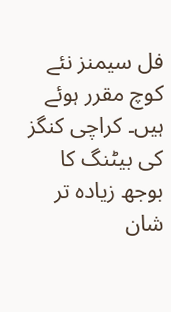فل سیمنز نئے کوچ مقرر ہوئے ہیں۔ کراچی کنگز کی بیٹنگ کا بوجھ زیادہ تر شان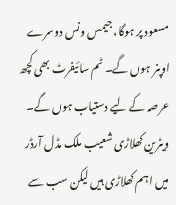مسعود پر ہوگا، جیمس ونس دوسرے اوپنر ہوں گے۔ ٹم سائیفرٹ بھی کچھ عرصہ کے لیے دستیاب ہوں گے۔ ویٹرین کھلاڑی شعیب ملک مڈل آرڈر میں اہم کھلاڑی ہیں لیکن سب سے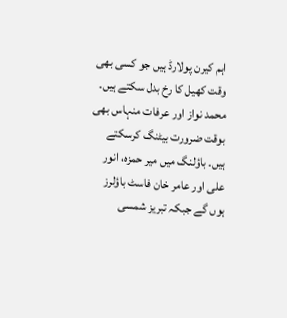اہم کیرن پولارڈ ہیں جو کسی بھی وقت کھیل کا رخ بدل سکتے ہیں۔ محمد نواز اور عرفات منہاس بھی بوقت ضرورت بیٹنگ کرسکتے ہیں۔ باؤلنگ میں میر حمزہ، انور علی اور عامر خان فاسٹ باؤلرز ہوں گے جبکہ تبریز شمسی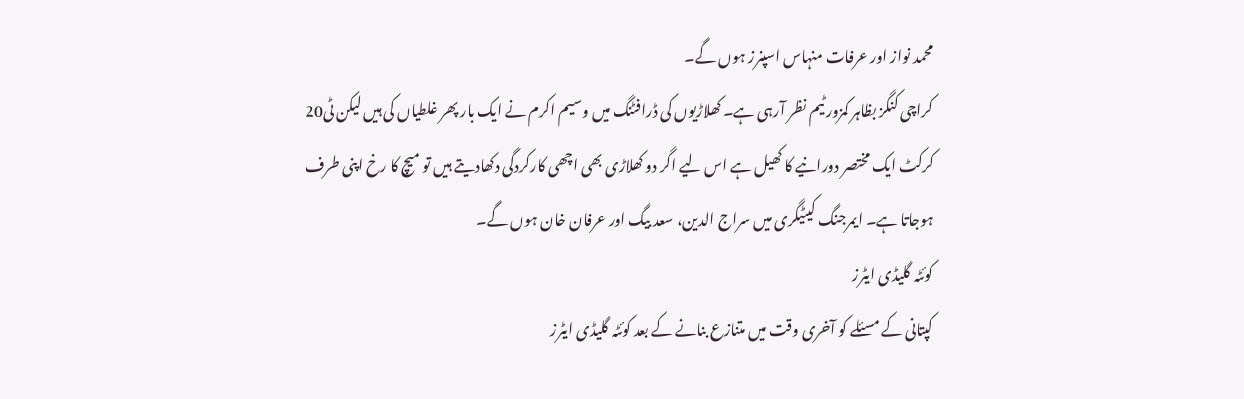محمد نواز اور عرفات منہاس اسپنرز ہوں گے۔
کراچی کنگز بظاہر کمزور ٹیم نظر آرہی ہے۔ کھلاڑیوں کی ڈرافٹنگ میں وسیم اکرم نے ایک بار پھر غلطیاں کی ہیں لیکن ٹی20 کرکٹ ایک مختصر دورانیے کا کھیل ہے اس لیے اگر دو کھلاڑی بھی اچھی کارکردگی دکھادیتے ہیں تو میچ کا رخ اپنی طرف ہوجاتا ہے۔ ایمرجنگ کیٹیگری میں سراج الدین، سعد بیگ اور عرفان خان ہوں گے۔
کوئٹہ گلیڈی ایٹرز
کپتانی کے مسئلے کو آخری وقت میں متنازع بنانے کے بعد کوئٹہ گلیڈی ایٹرز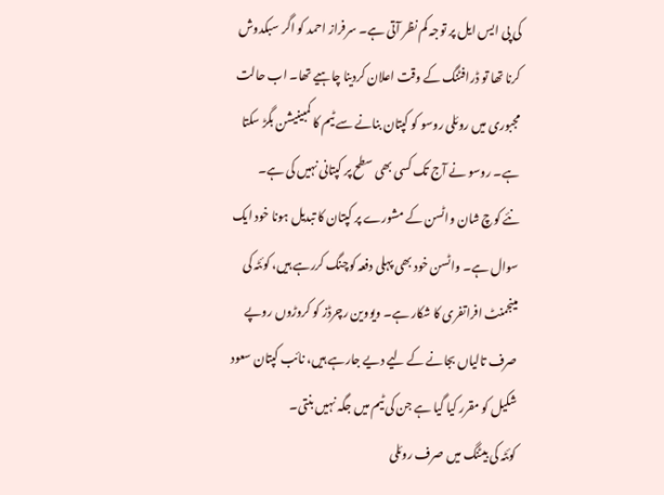کی پی ایس ایل پر توجہ کم نظر آتی ہے۔ سرفراز احمد کو اگر سبکدوش کرنا تھا تو ڈرافٹنگ کے وقت اعلان کردینا چاہیے تھا۔ اب حالت مجبوری میں روئلی روسو کو کپتان بنانے سے ٹیم کا کمبینیشن بگڑ سکتا ہے۔ روسو نے آج تک کسی بھی سطح پر کپتانی نہیں کی ہے۔
نئے کوچ شان واٹسن کے مشورے پر کپتان کا تبدیل ہونا خود ایک سوال ہے۔ واٹسن خود بھی پہلی دفعہ کوچنگ کررہے ہیں، کوئٹہ کی مینجمنٹ افراتفری کا شکار ہے۔ ویووین رچرڈز کو کروڑوں روپے صرف تالیاں بجانے کے لیے دیے جارہے ہیں، نائب کپتان سعود شکیل کو مقرر کیا گیا ہے جن کی ٹیم میں جگہ نہیں بنتی۔
کوئٹہ کی بیٹنگ میں صرف روئلی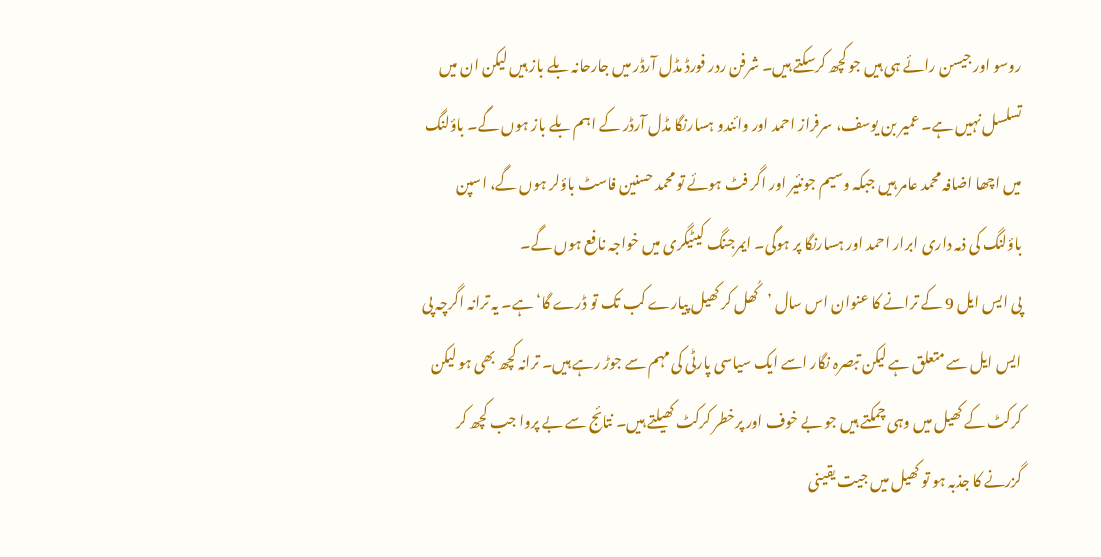روسو اور جیسن رائے ہی ہیں جو کچھ کرسکتے ہیں۔ شرفن ردر فورڈ مڈل آرڈر میں جارحانہ بلے باز ہیں لیکن ان میں تسلسل نہیں ہے۔ عمیر بن یوسف، سرفراز احمد اور وائندو ہسارنگا مڈل آرڈر کے اہم بلے باز ہوں گے۔ باؤلنگ میں اچھا اضافہ محمد عامر ہیں جبکہ وسیم جونئیر اور اگر فٹ ہوئے تو محمد حسنین فاسٹ باؤلر ہوں گے، اسپن باؤلنگ کی ذمہ داری ابرار احمد اور ہسارنگا پر ہوگی۔ ایمرجنگ کیٹیگری میں خواجہ نافع ہوں گے۔
پی ایس ایل 9 کے ترانے کا عنوان اس سال ’کُھل کر کھیل پیارے کب تک تو ڈرے گا‘ ہے۔ یہ ترانہ اگرچہ پی ایس ایل سے متعلق ہے لیکن تبصرہ نگار اسے ایک سیاسی پارٹی کی مہم سے جوڑ رہے ہیں۔ ترانہ کچھ بھی ہو لیکن کرکٹ کے کھیل میں وہی چمکتے ہیں جو بے خوف اور پرخطر کرکٹ کھیلتے ہیں۔ نتائج سے بے پروا جب کچھ کر گزرنے کا جذبہ ہو تو کھیل میں جیت یقینی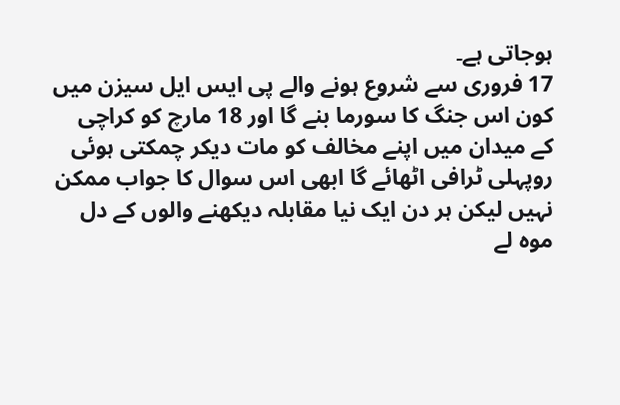ہوجاتی ہے۔
17 فروری سے شروع ہونے والے پی ایس ایل سیزن میں کون اس جنگ کا سورما بنے گا اور 18 مارچ کو کراچی کے میدان میں اپنے مخالف کو مات دیکر چمکتی ہوئی روپہلی ٹرافی اٹھائے گا ابھی اس سوال کا جواب ممکن نہیں لیکن ہر دن ایک نیا مقابلہ دیکھنے والوں کے دل موہ لے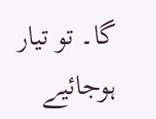گا۔ تو تیار ہوجائیے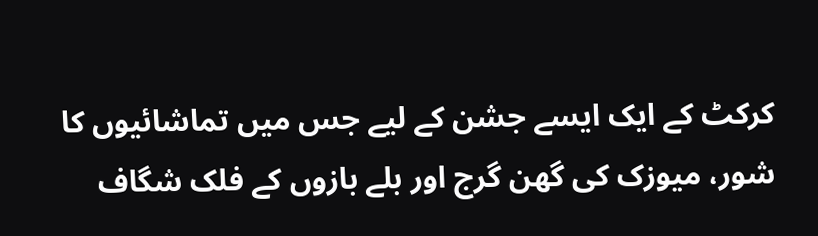کرکٹ کے ایک ایسے جشن کے لیے جس میں تماشائیوں کا شور، میوزک کی گھن گرج اور بلے بازوں کے فلک شگاف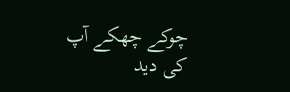چوکے چھکے آپ کی دید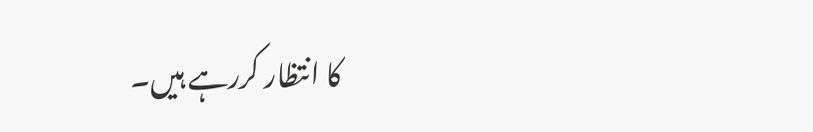کا انتظار کررہے ہیں۔